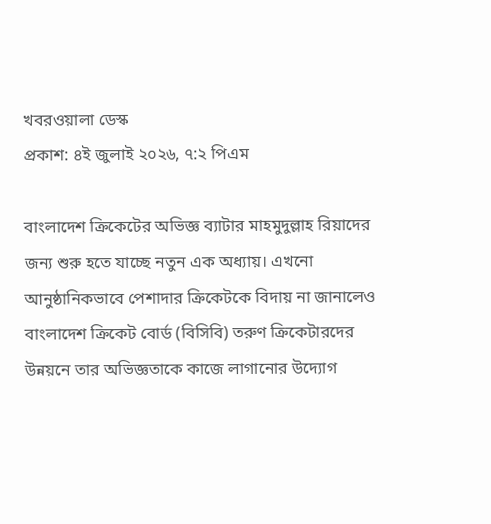খবরওয়ালা ডেস্ক
প্রকাশ: ৪ই জুলাই ২০২৬, ৭:২ পিএম

বাংলাদেশ ক্রিকেটের অভিজ্ঞ ব্যাটার মাহমুদুল্লাহ রিয়াদের জন্য শুরু হতে যাচ্ছে নতুন এক অধ্যায়। এখনো আনুষ্ঠানিকভাবে পেশাদার ক্রিকেটকে বিদায় না জানালেও বাংলাদেশ ক্রিকেট বোর্ড (বিসিবি) তরুণ ক্রিকেটারদের উন্নয়নে তার অভিজ্ঞতাকে কাজে লাগানোর উদ্যোগ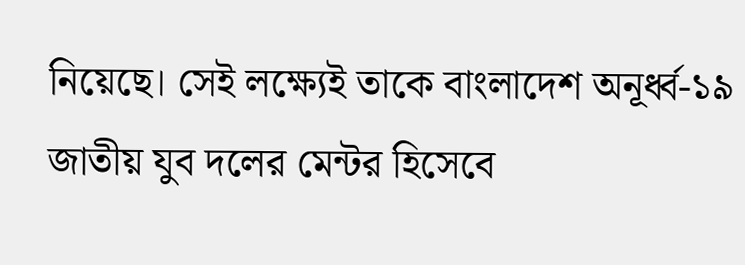নিয়েছে। সেই লক্ষ্যেই তাকে বাংলাদেশ অনূর্ধ্ব-১৯ জাতীয় যুব দলের মেন্টর হিসেবে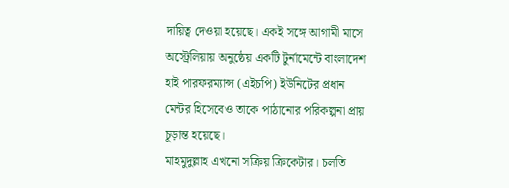দায়িত্ব দেওয়া হয়েছে। একই সঙ্গে আগামী মাসে অস্ট্রেলিয়ায় অনুষ্ঠেয় একটি টুর্নামেন্টে বাংলাদেশ হাই পারফরম্যান্স (এইচপি) ইউনিটের প্রধান মেন্টর হিসেবেও তাকে পাঠানোর পরিকল্পনা প্রায় চূড়ান্ত হয়েছে।
মাহমুদুল্লাহ এখনো সক্রিয় ক্রিকেটার। চলতি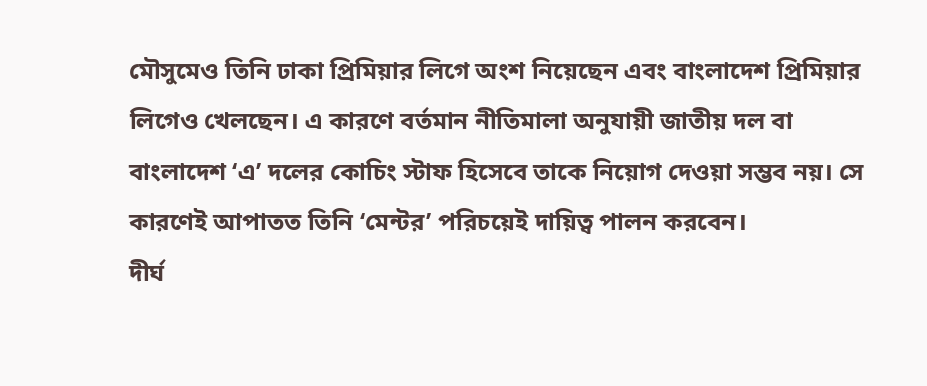মৌসুমেও তিনি ঢাকা প্রিমিয়ার লিগে অংশ নিয়েছেন এবং বাংলাদেশ প্রিমিয়ার লিগেও খেলছেন। এ কারণে বর্তমান নীতিমালা অনুযায়ী জাতীয় দল বা বাংলাদেশ ‘এ’ দলের কোচিং স্টাফ হিসেবে তাকে নিয়োগ দেওয়া সম্ভব নয়। সে কারণেই আপাতত তিনি ‘মেন্টর’ পরিচয়েই দায়িত্ব পালন করবেন।
দীর্ঘ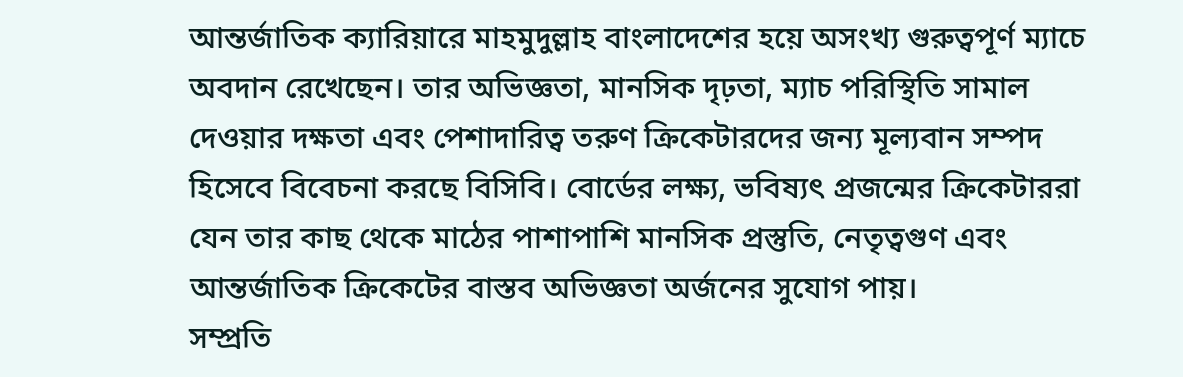আন্তর্জাতিক ক্যারিয়ারে মাহমুদুল্লাহ বাংলাদেশের হয়ে অসংখ্য গুরুত্বপূর্ণ ম্যাচে অবদান রেখেছেন। তার অভিজ্ঞতা, মানসিক দৃঢ়তা, ম্যাচ পরিস্থিতি সামাল দেওয়ার দক্ষতা এবং পেশাদারিত্ব তরুণ ক্রিকেটারদের জন্য মূল্যবান সম্পদ হিসেবে বিবেচনা করছে বিসিবি। বোর্ডের লক্ষ্য, ভবিষ্যৎ প্রজন্মের ক্রিকেটাররা যেন তার কাছ থেকে মাঠের পাশাপাশি মানসিক প্রস্তুতি, নেতৃত্বগুণ এবং আন্তর্জাতিক ক্রিকেটের বাস্তব অভিজ্ঞতা অর্জনের সুযোগ পায়।
সম্প্রতি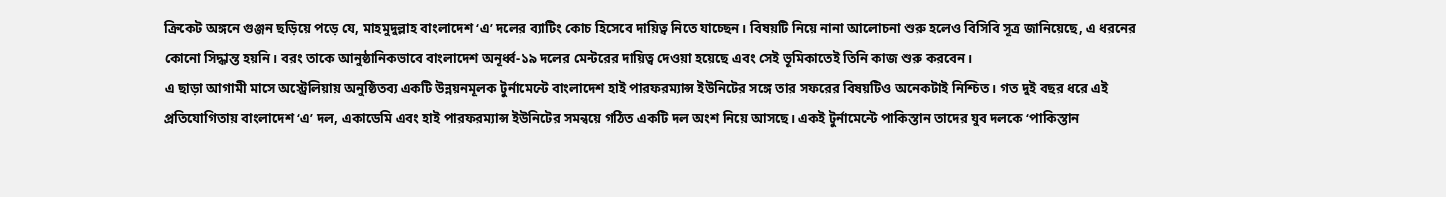ক্রিকেট অঙ্গনে গুঞ্জন ছড়িয়ে পড়ে যে, মাহমুদুল্লাহ বাংলাদেশ ‘এ’ দলের ব্যাটিং কোচ হিসেবে দায়িত্ব নিতে যাচ্ছেন। বিষয়টি নিয়ে নানা আলোচনা শুরু হলেও বিসিবি সূত্র জানিয়েছে, এ ধরনের কোনো সিদ্ধান্ত হয়নি। বরং তাকে আনুষ্ঠানিকভাবে বাংলাদেশ অনূর্ধ্ব-১৯ দলের মেন্টরের দায়িত্ব দেওয়া হয়েছে এবং সেই ভূমিকাতেই তিনি কাজ শুরু করবেন।
এ ছাড়া আগামী মাসে অস্ট্রেলিয়ায় অনুষ্ঠিতব্য একটি উন্নয়নমূলক টুর্নামেন্টে বাংলাদেশ হাই পারফরম্যান্স ইউনিটের সঙ্গে তার সফরের বিষয়টিও অনেকটাই নিশ্চিত। গত দুই বছর ধরে এই প্রতিযোগিতায় বাংলাদেশ ‘এ’ দল, একাডেমি এবং হাই পারফরম্যান্স ইউনিটের সমন্বয়ে গঠিত একটি দল অংশ নিয়ে আসছে। একই টুর্নামেন্টে পাকিস্তান তাদের যুব দলকে ‘পাকিস্তান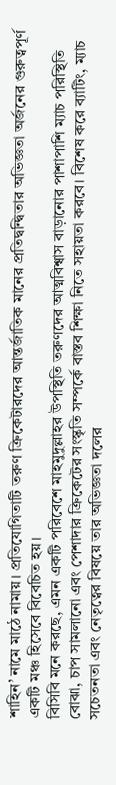শাহিন’ নামে মাঠে নামায়। প্রতিযোগিতাটি তরুণ ক্রিকেটারদের আন্তর্জাতিক মানের প্রতিদ্বন্দ্বিতার অভিজ্ঞতা অর্জনের গুরুত্বপূর্ণ একটি মঞ্চ হিসেবে বিবেচিত হয়।
বিসিবি মনে করছে, এমন একটি পরিবেশে মাহমুদুল্লাহর উপস্থিতি তরুণদের আত্মবিশ্বাস বাড়ানোর পাশাপাশি ম্যাচ পরিস্থিতি বোঝা, চাপ সামলানো এবং পেশাদার ক্রিকেটের সংস্কৃতি সম্পর্কে বাস্তব শিক্ষা নিতে সহায়তা করবে। বিশেষ করে ব্যাটিং, ম্যাচ সচেতনতা এবং নেতৃত্বের বিষয়ে তার অভিজ্ঞতা দলের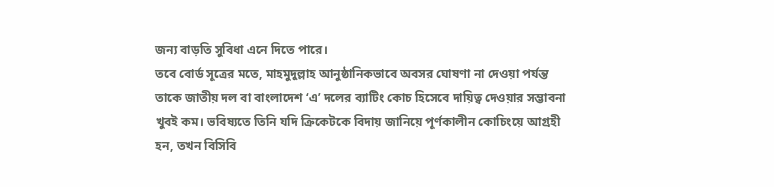জন্য বাড়তি সুবিধা এনে দিতে পারে।
তবে বোর্ড সূত্রের মতে, মাহমুদুল্লাহ আনুষ্ঠানিকভাবে অবসর ঘোষণা না দেওয়া পর্যন্ত তাকে জাতীয় দল বা বাংলাদেশ ‘এ’ দলের ব্যাটিং কোচ হিসেবে দায়িত্ব দেওয়ার সম্ভাবনা খুবই কম। ভবিষ্যতে তিনি যদি ক্রিকেটকে বিদায় জানিয়ে পূর্ণকালীন কোচিংয়ে আগ্রহী হন, তখন বিসিবি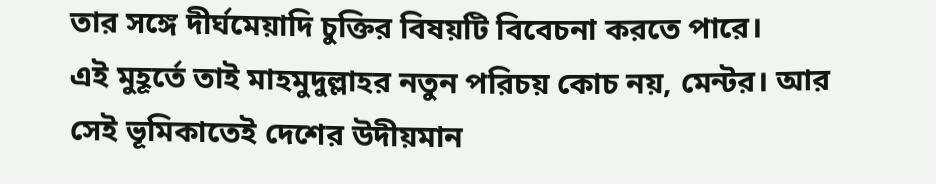তার সঙ্গে দীর্ঘমেয়াদি চুক্তির বিষয়টি বিবেচনা করতে পারে।
এই মুহূর্তে তাই মাহমুদুল্লাহর নতুন পরিচয় কোচ নয়, মেন্টর। আর সেই ভূমিকাতেই দেশের উদীয়মান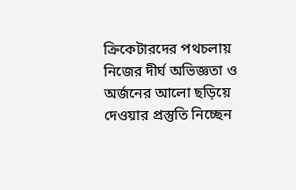ক্রিকেটারদের পথচলায় নিজের দীর্ঘ অভিজ্ঞতা ও অর্জনের আলো ছড়িয়ে দেওয়ার প্রস্তুতি নিচ্ছেন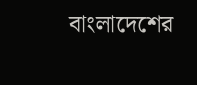বাংলাদেশের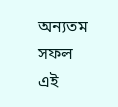অন্যতম সফল এই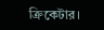ক্রিকেটার।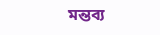মন্তব্য